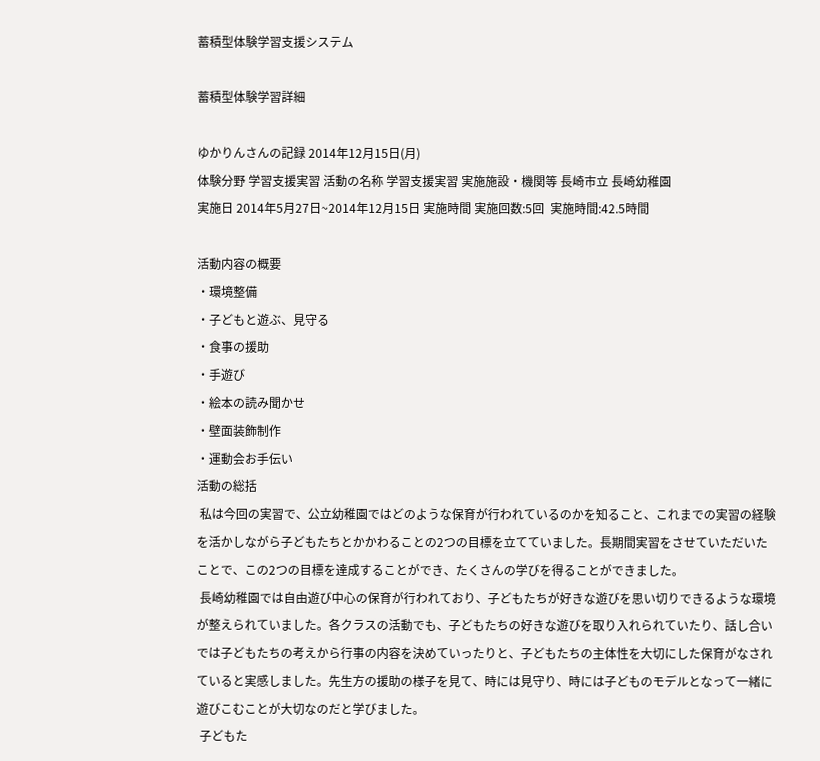蓄積型体験学習支援システム

蓄積型体験学習詳細

ゆかりんさんの記録 2014年12月15日(月)
体験分野 学習支援実習 活動の名称 学習支援実習 実施施設・機関等 長崎市立 長崎幼稚園
実施日 2014年5月27日~2014年12月15日 実施時間 実施回数:5回  実施時間:42.5時間

活動内容の概要
・環境整備
・子どもと遊ぶ、見守る
・食事の援助
・手遊び
・絵本の読み聞かせ
・壁面装飾制作
・運動会お手伝い
活動の総括
 私は今回の実習で、公立幼稚園ではどのような保育が行われているのかを知ること、これまでの実習の経験を活かしながら子どもたちとかかわることの2つの目標を立てていました。長期間実習をさせていただいたことで、この2つの目標を達成することができ、たくさんの学びを得ることができました。
 長崎幼稚園では自由遊び中心の保育が行われており、子どもたちが好きな遊びを思い切りできるような環境が整えられていました。各クラスの活動でも、子どもたちの好きな遊びを取り入れられていたり、話し合いでは子どもたちの考えから行事の内容を決めていったりと、子どもたちの主体性を大切にした保育がなされていると実感しました。先生方の援助の様子を見て、時には見守り、時には子どものモデルとなって一緒に遊びこむことが大切なのだと学びました。
 子どもた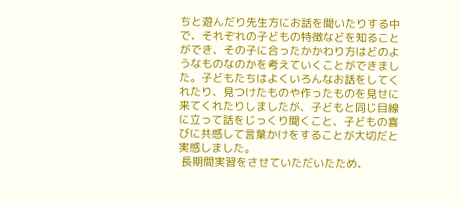ちと遊んだり先生方にお話を聞いたりする中で、それぞれの子どもの特徴などを知ることができ、その子に合ったかかわり方はどのようなものなのかを考えていくことができました。子どもたちはよくいろんなお話をしてくれたり、見つけたものや作ったものを見せに来てくれたりしましたが、子どもと同じ目線に立って話をじっくり聞くこと、子どもの喜びに共感して言葉かけをすることが大切だと実感しました。
 長期間実習をさせていただいたため、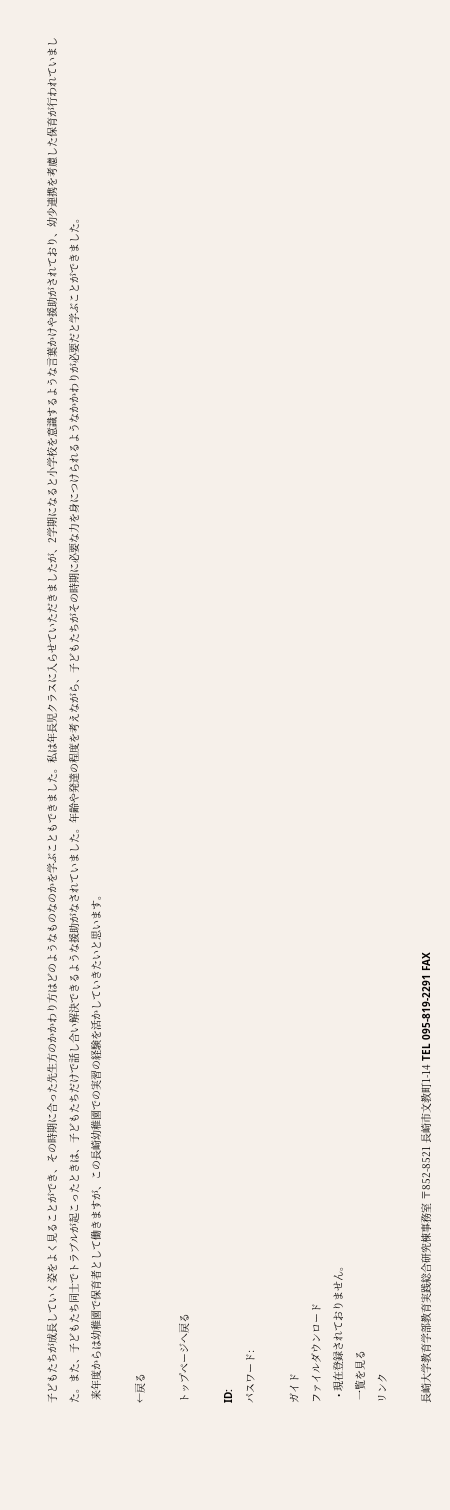子どもたちが成長していく姿をよく見ることができ、その時期に合った先生方のかかわり方はどのようなものなのかを学ぶこともできました。私は年長児クラスに入らせていただきましたが、2学期になると小学校を意識するような言葉かけや援助がされており、幼少連携を考慮した保育が行われていました。また、子どもたち同士でトラブルが起こったときは、子どもたちだけで話し合い解決できるような援助がなされていました。年齢や発達の程度を考えながら、子どもたちがその時期に必要な力を身につけられるようなかかわりが必要だと学ぶことができました。
 来年度からは幼稚園で保育者として働きますが、この長崎幼稚園での実習の経験を活かしていきたいと思います。

←戻る

トップページへ戻る

ID:
パスワード:

ガイド
ファイルダウンロード
  • 現在登録されておりません。
 一覧を見る
リンク

長崎大学教育学部教育実践総合研究棟事務室 〒852-8521 長崎市文教町1-14 TEL 095-819-2291 FAX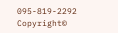095-819-2292
Copyright©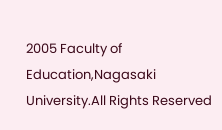2005 Faculty of Education,Nagasaki University.All Rights Reserved